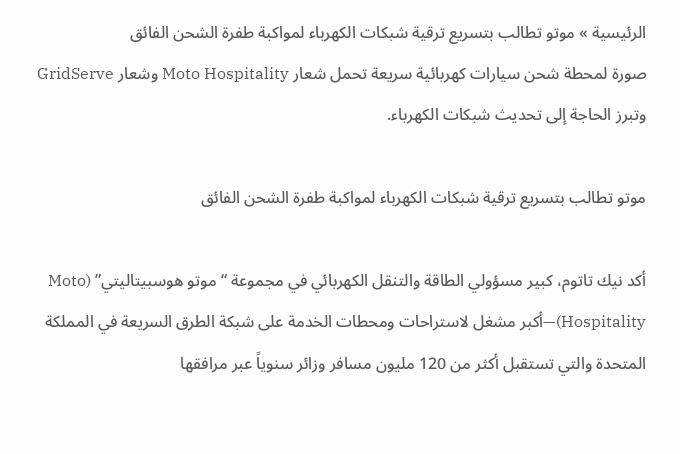الرئيسية » موتو تطالب بتسريع ترقية شبكات الكهرباء لمواكبة طفرة الشحن الفائق
صورة لمحطة شحن سيارات كهربائية سريعة تحمل شعار Moto Hospitality وشعار GridServe وتبرز الحاجة إلى تحديث شبكات الكهرباء.

موتو تطالب بتسريع ترقية شبكات الكهرباء لمواكبة طفرة الشحن الفائق

أكد نيك تاتوم، كبير مسؤولي الطاقة والتنقل الكهربائي في مجموعة “موتو هوسبيتاليتي” (Moto Hospitality)—أكبر مشغل لاستراحات ومحطات الخدمة على شبكة الطرق السريعة في المملكة المتحدة والتي تستقبل أكثر من 120 مليون مسافر وزائر سنوياً عبر مرافقها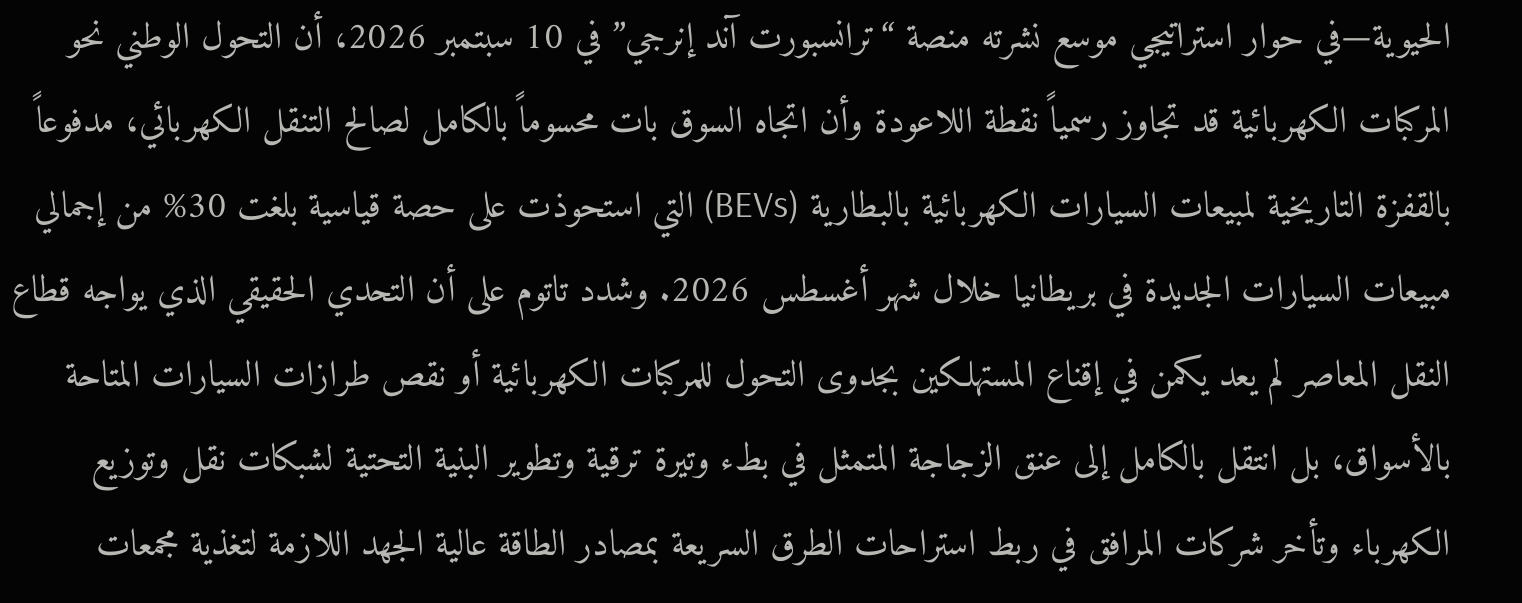الحيوية—في حوار استراتيجي موسع نشرته منصة “ترانسبورت آند إنرجي” في 10 سبتمبر 2026، أن التحول الوطني نحو المركبات الكهربائية قد تجاوز رسمياً نقطة اللاعودة وأن اتجاه السوق بات محسوماً بالكامل لصالح التنقل الكهربائي، مدفوعاً بالقفزة التاريخية لمبيعات السيارات الكهربائية بالبطارية (BEVs) التي استحوذت على حصة قياسية بلغت 30% من إجمالي مبيعات السيارات الجديدة في بريطانيا خلال شهر أغسطس 2026. وشدد تاتوم على أن التحدي الحقيقي الذي يواجه قطاع النقل المعاصر لم يعد يكمن في إقناع المستهلكين بجدوى التحول للمركبات الكهربائية أو نقص طرازات السيارات المتاحة بالأسواق، بل انتقل بالكامل إلى عنق الزجاجة المتمثل في بطء وتيرة ترقية وتطوير البنية التحتية لشبكات نقل وتوزيع الكهرباء وتأخر شركات المرافق في ربط استراحات الطرق السريعة بمصادر الطاقة عالية الجهد اللازمة لتغذية مجمعات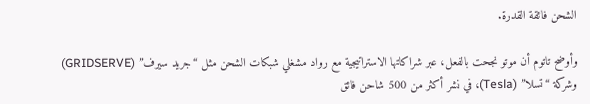الشحن فائقة القدرة.

وأوضح تاتوم أن موتو نجحت بالفعل، عبر شراكاتها الاستراتيجية مع رواد مشغلي شبكات الشحن مثل “جريد سيرف” (GRIDSERVE) وشركة “تسلا” (Tesla)، في نشر أكثر من 500 شاحن فائق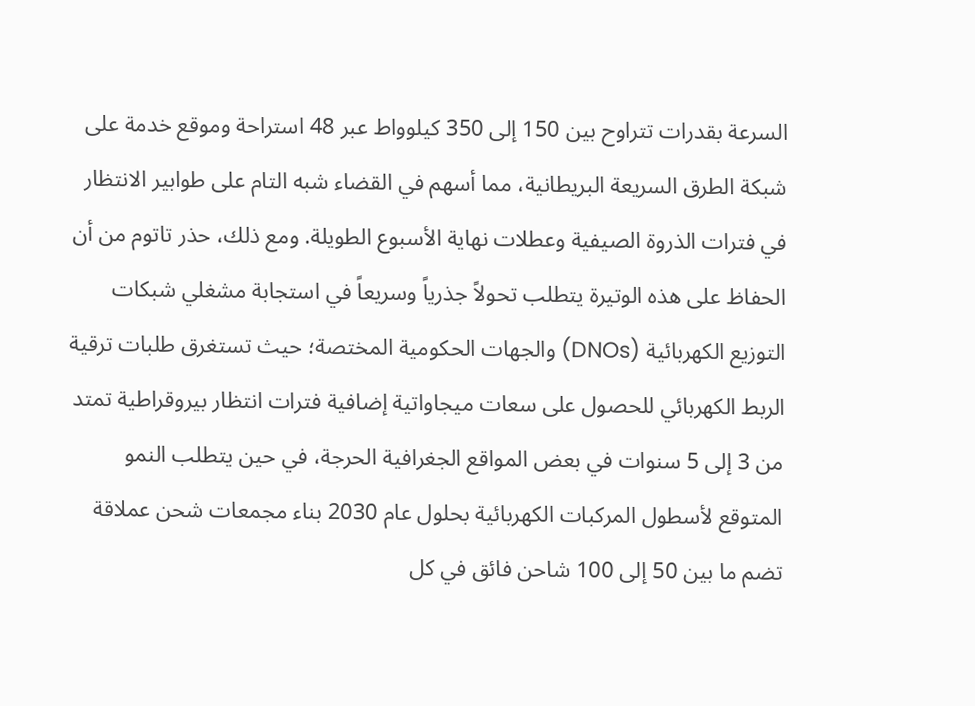السرعة بقدرات تتراوح بين 150 إلى 350 كيلوواط عبر 48 استراحة وموقع خدمة على شبكة الطرق السريعة البريطانية، مما أسهم في القضاء شبه التام على طوابير الانتظار في فترات الذروة الصيفية وعطلات نهاية الأسبوع الطويلة. ومع ذلك، حذر تاتوم من أن الحفاظ على هذه الوتيرة يتطلب تحولاً جذرياً وسريعاً في استجابة مشغلي شبكات التوزيع الكهربائية (DNOs) والجهات الحكومية المختصة؛ حيث تستغرق طلبات ترقية الربط الكهربائي للحصول على سعات ميجاواتية إضافية فترات انتظار بيروقراطية تمتد من 3 إلى 5 سنوات في بعض المواقع الجغرافية الحرجة، في حين يتطلب النمو المتوقع لأسطول المركبات الكهربائية بحلول عام 2030 بناء مجمعات شحن عملاقة تضم ما بين 50 إلى 100 شاحن فائق في كل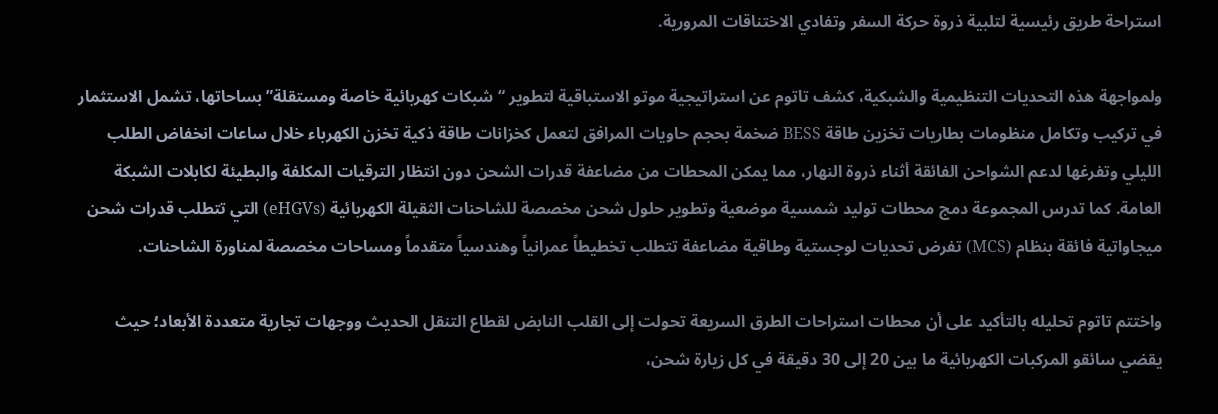استراحة طريق رئيسية لتلبية ذروة حركة السفر وتفادي الاختناقات المرورية.

ولمواجهة هذه التحديات التنظيمية والشبكية، كشف تاتوم عن استراتيجية موتو الاستباقية لتطوير “شبكات كهربائية خاصة ومستقلة” بساحاتها، تشمل الاستثمار في تركيب وتكامل منظومات بطاريات تخزين طاقة BESS ضخمة بحجم حاويات المرافق لتعمل كخزانات طاقة ذكية تخزن الكهرباء خلال ساعات انخفاض الطلب الليلي وتفرغها لدعم الشواحن الفائقة أثناء ذروة النهار، مما يمكن المحطات من مضاعفة قدرات الشحن دون انتظار الترقيات المكلفة والبطيئة لكابلات الشبكة العامة. كما تدرس المجموعة دمج محطات توليد شمسية موضعية وتطوير حلول شحن مخصصة للشاحنات الثقيلة الكهربائية (eHGVs) التي تتطلب قدرات شحن ميجاواتية فائقة بنظام (MCS) تفرض تحديات لوجستية وطاقية مضاعفة تتطلب تخطيطاً عمرانياً وهندسياً متقدماً ومساحات مخصصة لمناورة الشاحنات.

واختتم تاتوم تحليله بالتأكيد على أن محطات استراحات الطرق السريعة تحولت إلى القلب النابض لقطاع التنقل الحديث ووجهات تجارية متعددة الأبعاد؛ حيث يقضي سائقو المركبات الكهربائية ما بين 20 إلى 30 دقيقة في كل زيارة شحن،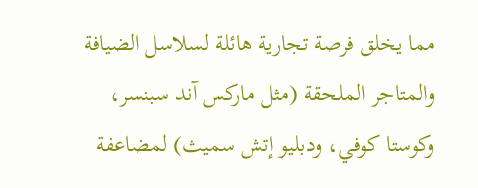مما يخلق فرصة تجارية هائلة لسلاسل الضيافة والمتاجر الملحقة (مثل ماركس آند سبنسر، وكوستا كوفي، ودبليو إتش سميث) لمضاعفة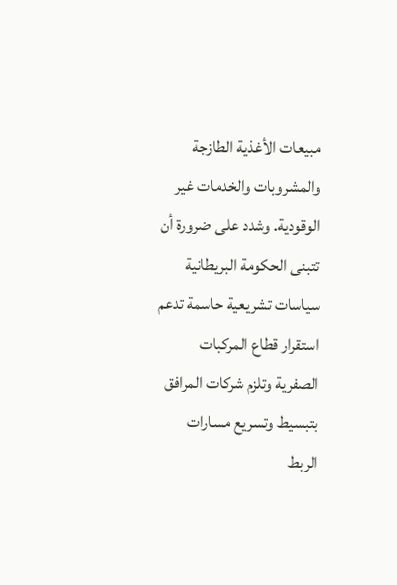مبيعات الأغذية الطازجة والمشروبات والخدمات غير الوقودية. وشدد على ضرورة أن تتبنى الحكومة البريطانية سياسات تشريعية حاسمة تدعم استقرار قطاع المركبات الصفرية وتلزم شركات المرافق بتبسيط وتسريع مسارات الربط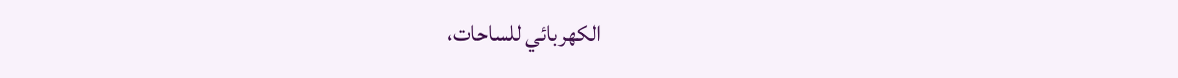الكهربائي للساحات،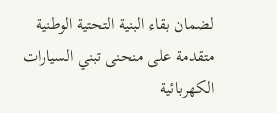لضمان بقاء البنية التحتية الوطنية متقدمة على منحنى تبني السيارات الكهربائية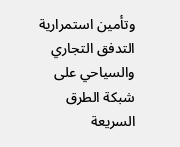وتأمين استمرارية التدفق التجاري والسياحي على شبكة الطرق السريعة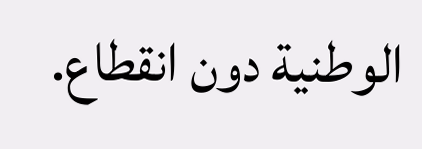الوطنية دون انقطاع.